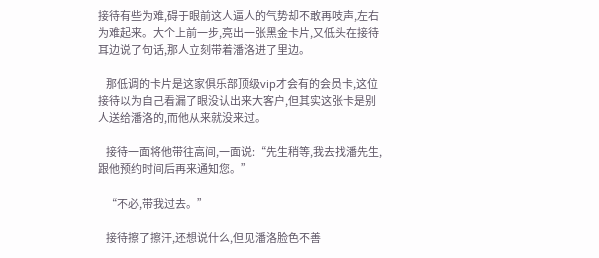接待有些为难,碍于眼前这人逼人的气势却不敢再吱声,左右为难起来。大个上前一步,亮出一张黑金卡片,又低头在接待耳边说了句话,那人立刻带着潘洛进了里边。

    那低调的卡片是这家俱乐部顶级vip才会有的会员卡,这位接待以为自己看漏了眼没认出来大客户,但其实这张卡是别人送给潘洛的,而他从来就没来过。

    接待一面将他带往高间,一面说:“先生稍等,我去找潘先生,跟他预约时间后再来通知您。”

    “不必,带我过去。”

    接待擦了擦汗,还想说什么,但见潘洛脸色不善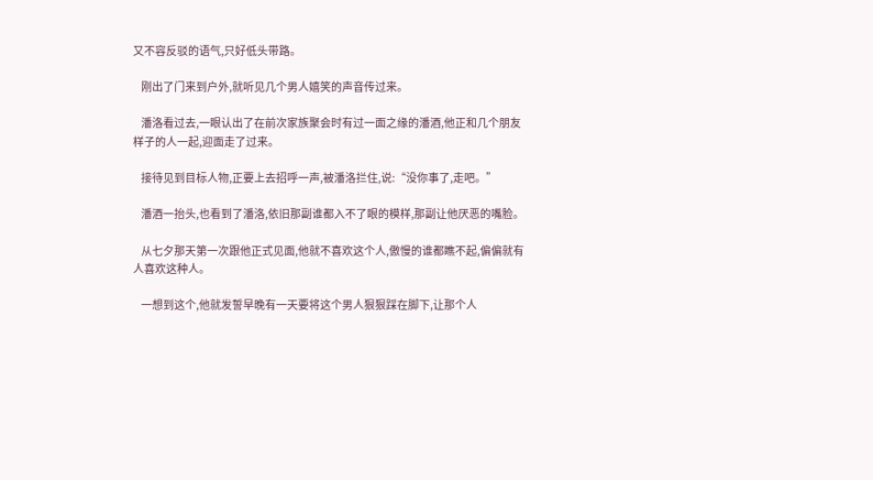又不容反驳的语气,只好低头带路。

    刚出了门来到户外,就听见几个男人嬉笑的声音传过来。

    潘洛看过去,一眼认出了在前次家族聚会时有过一面之缘的潘酒,他正和几个朋友样子的人一起,迎面走了过来。

    接待见到目标人物,正要上去招呼一声,被潘洛拦住,说:“没你事了,走吧。”

    潘酒一抬头,也看到了潘洛,依旧那副谁都入不了眼的模样,那副让他厌恶的嘴脸。

    从七夕那天第一次跟他正式见面,他就不喜欢这个人,傲慢的谁都瞧不起,偏偏就有人喜欢这种人。

    一想到这个,他就发誓早晚有一天要将这个男人狠狠踩在脚下,让那个人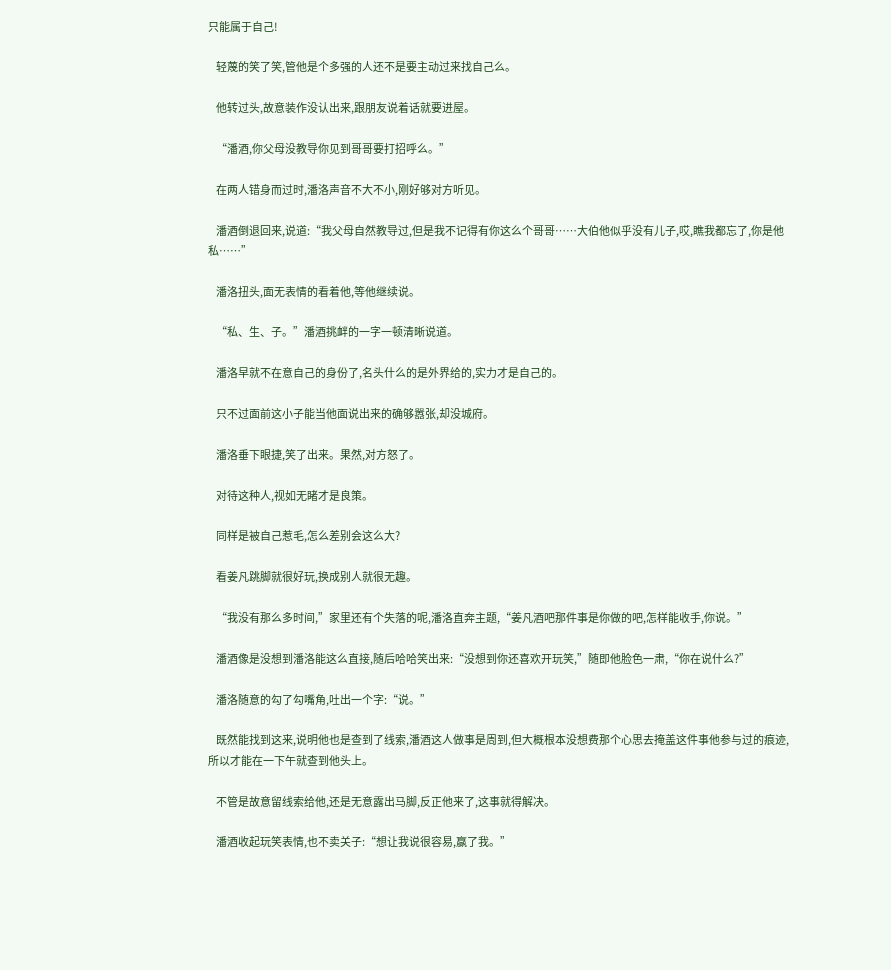只能属于自己!

    轻蔑的笑了笑,管他是个多强的人还不是要主动过来找自己么。

    他转过头,故意装作没认出来,跟朋友说着话就要进屋。

    “潘酒,你父母没教导你见到哥哥要打招呼么。”

    在两人错身而过时,潘洛声音不大不小,刚好够对方听见。

    潘酒倒退回来,说道:“我父母自然教导过,但是我不记得有你这么个哥哥……大伯他似乎没有儿子,哎,瞧我都忘了,你是他私……”

    潘洛扭头,面无表情的看着他,等他继续说。

    “私、生、子。”潘酒挑衅的一字一顿清晰说道。

    潘洛早就不在意自己的身份了,名头什么的是外界给的,实力才是自己的。

    只不过面前这小子能当他面说出来的确够嚣张,却没城府。

    潘洛垂下眼捷,笑了出来。果然,对方怒了。

    对待这种人,视如无睹才是良策。

    同样是被自己惹毛,怎么差别会这么大?

    看姜凡跳脚就很好玩,换成别人就很无趣。

    “我没有那么多时间,”家里还有个失落的呢,潘洛直奔主题,“姜凡酒吧那件事是你做的吧,怎样能收手,你说。”

    潘酒像是没想到潘洛能这么直接,随后哈哈笑出来:“没想到你还喜欢开玩笑,”随即他脸色一肃,“你在说什么?”

    潘洛随意的勾了勾嘴角,吐出一个字:“说。”

    既然能找到这来,说明他也是查到了线索,潘酒这人做事是周到,但大概根本没想费那个心思去掩盖这件事他参与过的痕迹,所以才能在一下午就查到他头上。

    不管是故意留线索给他,还是无意露出马脚,反正他来了,这事就得解决。

    潘酒收起玩笑表情,也不卖关子:“想让我说很容易,赢了我。”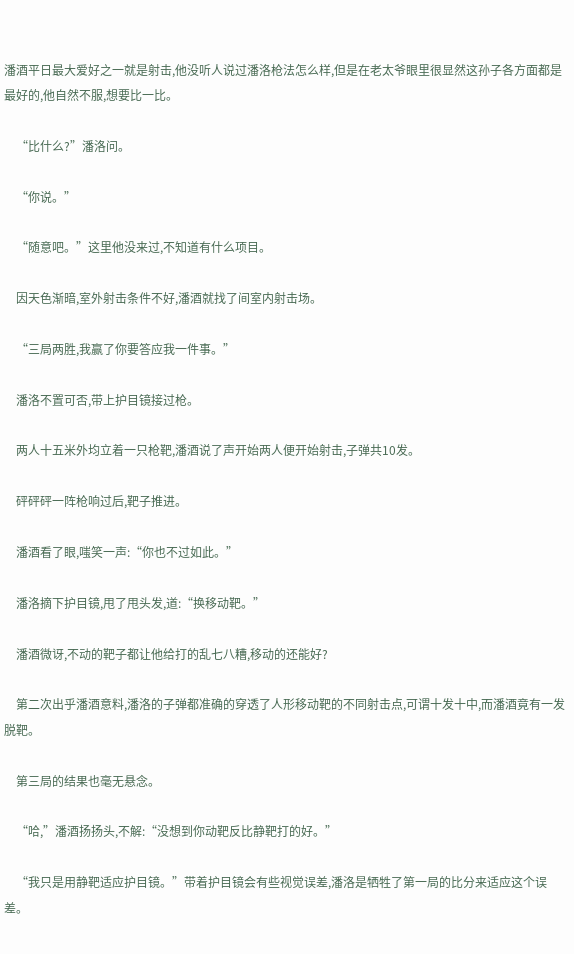潘酒平日最大爱好之一就是射击,他没听人说过潘洛枪法怎么样,但是在老太爷眼里很显然这孙子各方面都是最好的,他自然不服,想要比一比。

    “比什么?”潘洛问。

    “你说。”

    “随意吧。”这里他没来过,不知道有什么项目。

    因天色渐暗,室外射击条件不好,潘酒就找了间室内射击场。

    “三局两胜,我赢了你要答应我一件事。”

    潘洛不置可否,带上护目镜接过枪。

    两人十五米外均立着一只枪靶,潘酒说了声开始两人便开始射击,子弹共10发。

    砰砰砰一阵枪响过后,靶子推进。

    潘酒看了眼,嗤笑一声:“你也不过如此。”

    潘洛摘下护目镜,甩了甩头发,道:“换移动靶。”

    潘酒微讶,不动的靶子都让他给打的乱七八糟,移动的还能好?

    第二次出乎潘酒意料,潘洛的子弹都准确的穿透了人形移动靶的不同射击点,可谓十发十中,而潘酒竟有一发脱靶。

    第三局的结果也毫无悬念。

    “哈,”潘酒扬扬头,不解:“没想到你动靶反比静靶打的好。”

    “我只是用静靶适应护目镜。”带着护目镜会有些视觉误差,潘洛是牺牲了第一局的比分来适应这个误差。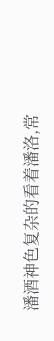潘酒神色复杂的看着潘洛,常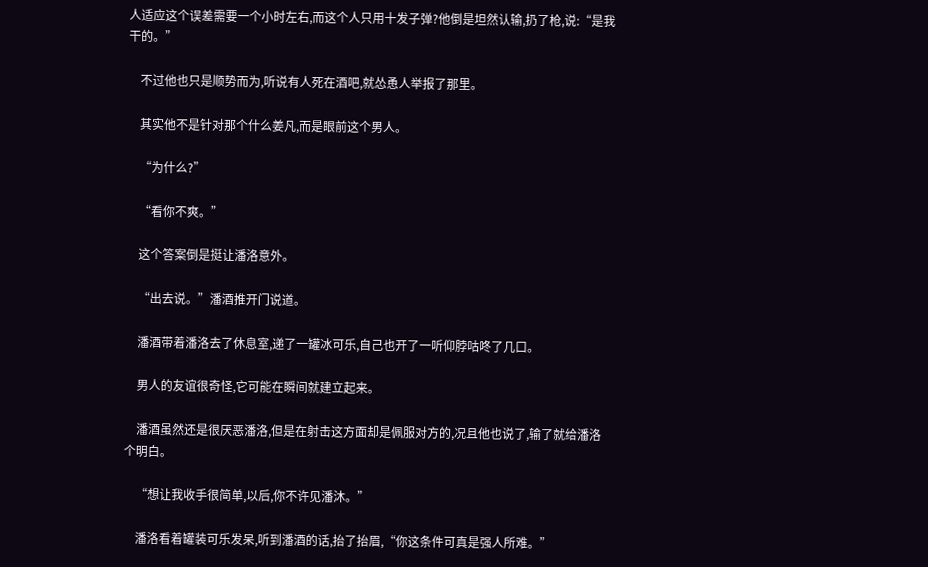人适应这个误差需要一个小时左右,而这个人只用十发子弹?他倒是坦然认输,扔了枪,说:“是我干的。”

    不过他也只是顺势而为,听说有人死在酒吧,就怂恿人举报了那里。

    其实他不是针对那个什么姜凡,而是眼前这个男人。

    “为什么?”

    “看你不爽。”

    这个答案倒是挺让潘洛意外。

    “出去说。”潘酒推开门说道。

    潘酒带着潘洛去了休息室,递了一罐冰可乐,自己也开了一听仰脖咕咚了几口。

    男人的友谊很奇怪,它可能在瞬间就建立起来。

    潘酒虽然还是很厌恶潘洛,但是在射击这方面却是佩服对方的,况且他也说了,输了就给潘洛个明白。

    “想让我收手很简单,以后,你不许见潘沐。”

    潘洛看着罐装可乐发呆,听到潘酒的话,抬了抬眉,“你这条件可真是强人所难。”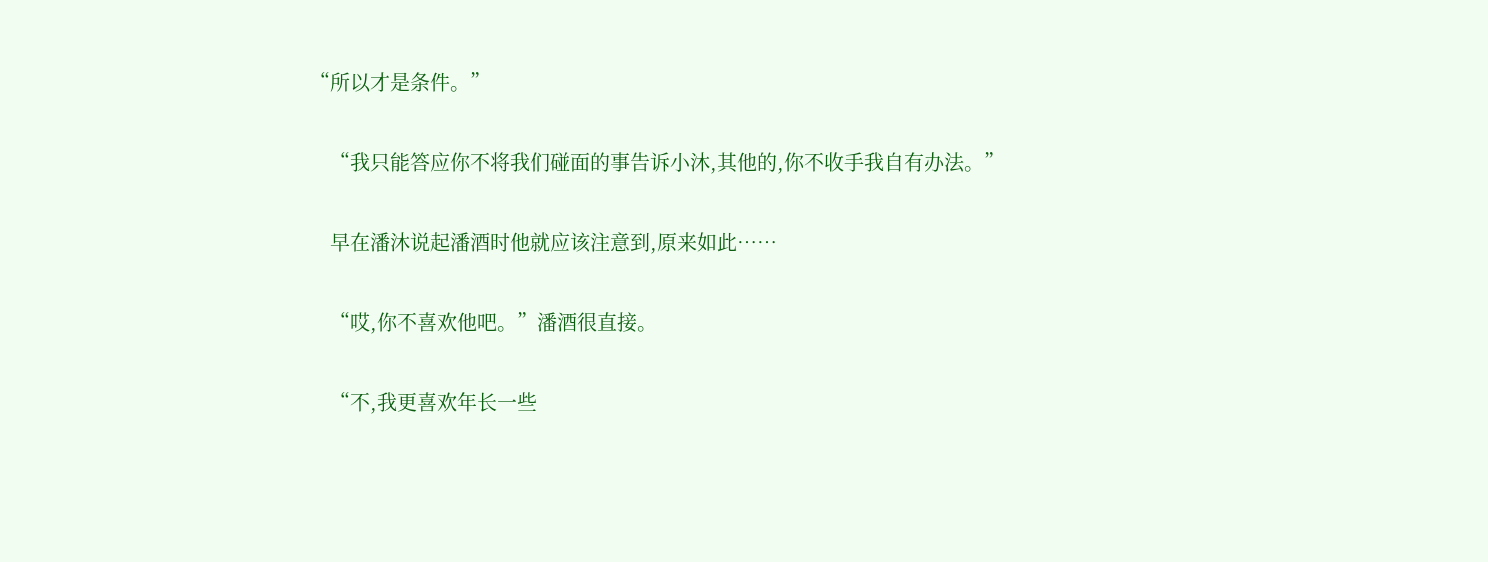“所以才是条件。”

    “我只能答应你不将我们碰面的事告诉小沐,其他的,你不收手我自有办法。”

    早在潘沐说起潘酒时他就应该注意到,原来如此……

    “哎,你不喜欢他吧。”潘酒很直接。

    “不,我更喜欢年长一些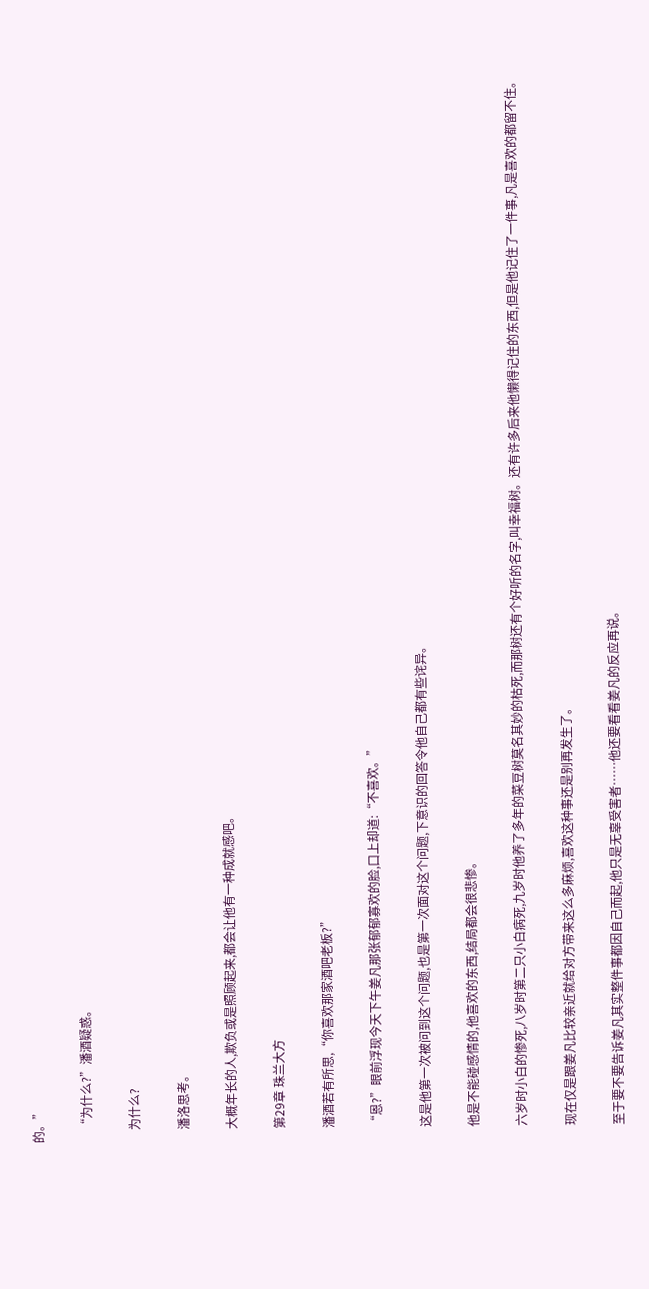的。”

    “为什么?”潘酒疑惑。

    为什么?

    潘洛思考。

    大概年长的人,欺负或是照顾起来,都会让他有一种成就感吧。

    第29章 珠兰大方

    潘酒若有所思,“你喜欢那家酒吧老板?”

    “恩?”眼前浮现今天下午姜凡那张郁郁寡欢的脸,口上却道:“不喜欢。”

    这是他第一次被问到这个问题,也是第一次面对这个问题,下意识的回答令他自己都有些诧异。

    他是不能碰感情的,他喜欢的东西,结局都会很悲惨。

    六岁时小白的惨死,八岁时第二只小白病死,九岁时他养了多年的菜豆树莫名其妙的枯死,而那树还有个好听的名字,叫幸福树。还有许多后来他懒得记住的东西,但是他记住了一件事,凡是喜欢的都留不住。

    现在仅是跟姜凡比较亲近就给对方带来这么多麻烦,喜欢这种事还是别再发生了。

    至于要不要告诉姜凡其实整件事都因自己而起,他只是无辜受害者……他还要看看姜凡的反应再说。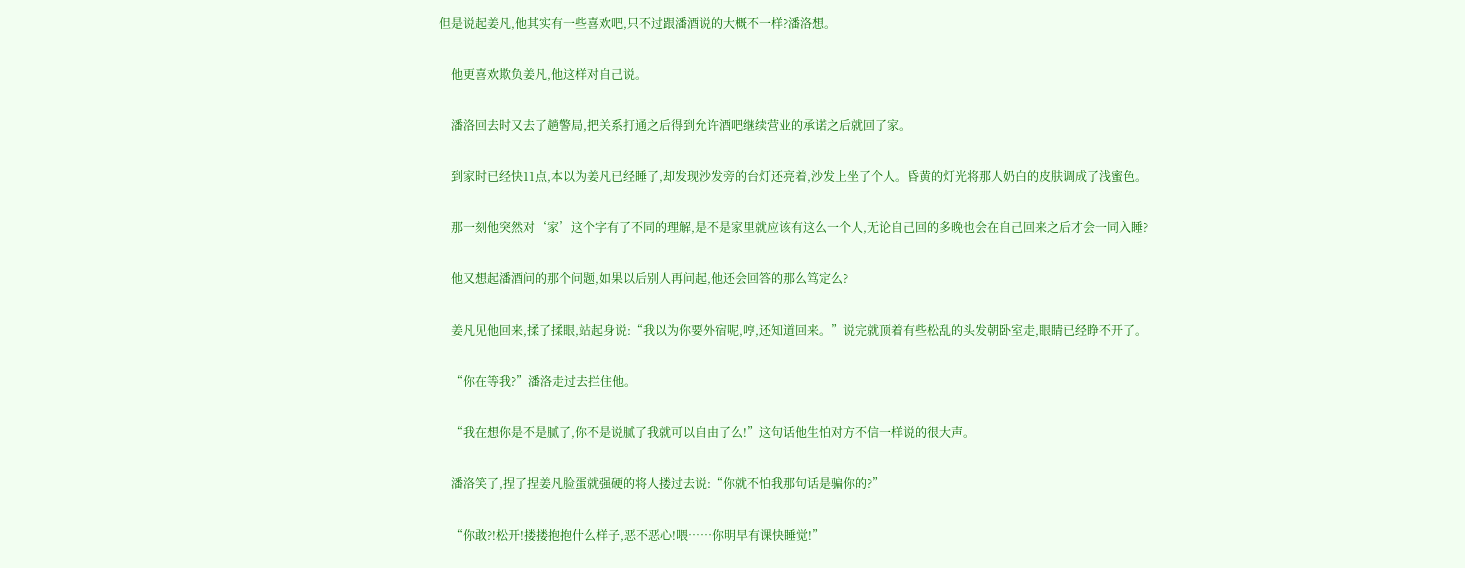但是说起姜凡,他其实有一些喜欢吧,只不过跟潘酒说的大概不一样?潘洛想。

    他更喜欢欺负姜凡,他这样对自己说。

    潘洛回去时又去了趟警局,把关系打通之后得到允许酒吧继续营业的承诺之后就回了家。

    到家时已经快11点,本以为姜凡已经睡了,却发现沙发旁的台灯还亮着,沙发上坐了个人。昏黄的灯光将那人奶白的皮肤调成了浅蜜色。

    那一刻他突然对‘家’这个字有了不同的理解,是不是家里就应该有这么一个人,无论自己回的多晚也会在自己回来之后才会一同入睡?

    他又想起潘酒问的那个问题,如果以后别人再问起,他还会回答的那么笃定么?

    姜凡见他回来,揉了揉眼,站起身说:“我以为你要外宿呢,哼,还知道回来。”说完就顶着有些松乱的头发朝卧室走,眼睛已经睁不开了。

    “你在等我?”潘洛走过去拦住他。

    “我在想你是不是腻了,你不是说腻了我就可以自由了么!”这句话他生怕对方不信一样说的很大声。

    潘洛笑了,捏了捏姜凡脸蛋就强硬的将人搂过去说:“你就不怕我那句话是骗你的?”

    “你敢?!松开!搂搂抱抱什么样子,恶不恶心!喂……你明早有课快睡觉!”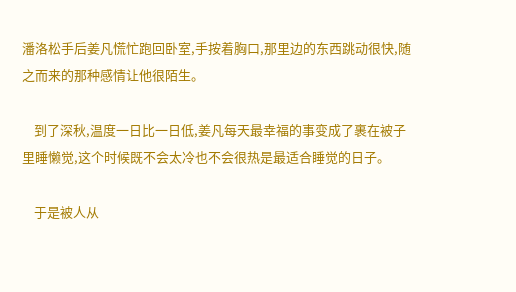潘洛松手后姜凡慌忙跑回卧室,手按着胸口,那里边的东西跳动很快,随之而来的那种感情让他很陌生。

    到了深秋,温度一日比一日低,姜凡每天最幸福的事变成了裹在被子里睡懒觉,这个时候既不会太冷也不会很热是最适合睡觉的日子。

    于是被人从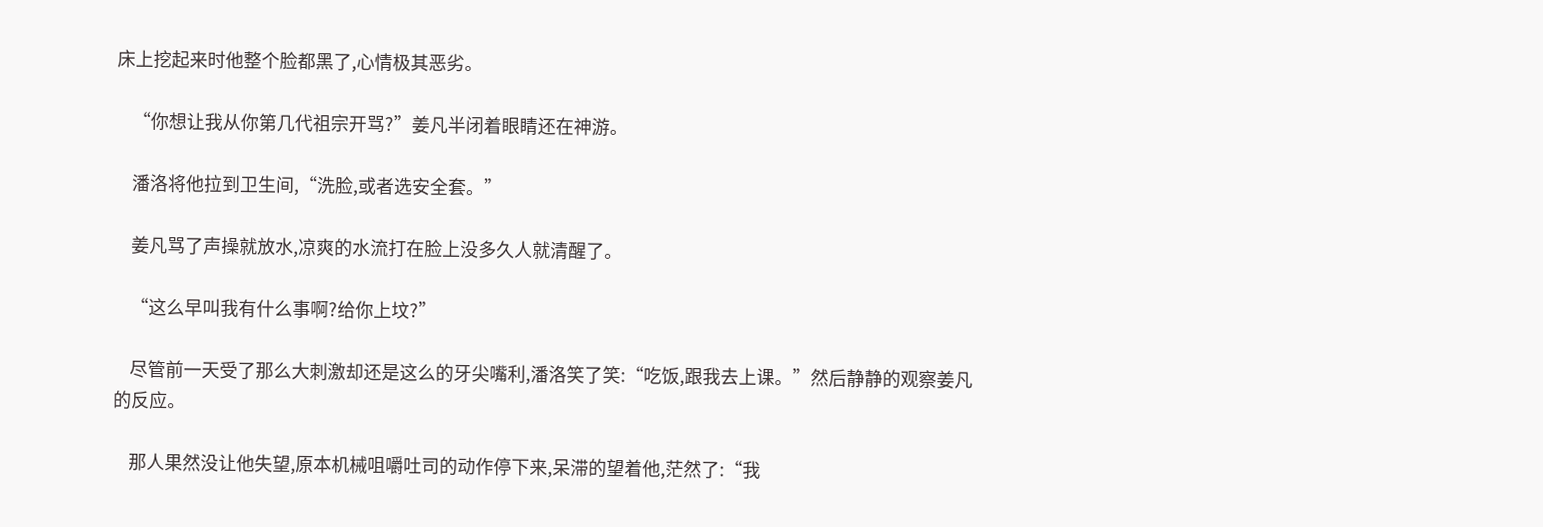床上挖起来时他整个脸都黑了,心情极其恶劣。

    “你想让我从你第几代祖宗开骂?”姜凡半闭着眼睛还在神游。

    潘洛将他拉到卫生间,“洗脸,或者选安全套。”

    姜凡骂了声操就放水,凉爽的水流打在脸上没多久人就清醒了。

    “这么早叫我有什么事啊?给你上坟?”

    尽管前一天受了那么大刺激却还是这么的牙尖嘴利,潘洛笑了笑:“吃饭,跟我去上课。”然后静静的观察姜凡的反应。

    那人果然没让他失望,原本机械咀嚼吐司的动作停下来,呆滞的望着他,茫然了:“我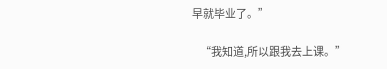早就毕业了。”

    “我知道,所以跟我去上课。”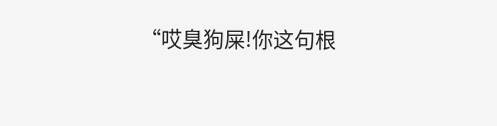“哎臭狗屎!你这句根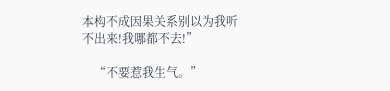本构不成因果关系别以为我听不出来!我哪都不去!”

    “不要惹我生气。”